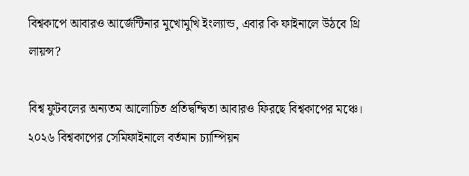বিশ্বকাপে আবারও আর্জেন্টিনার মুখোমুখি ইংল্যান্ড, এবার কি ফাইনালে উঠবে থ্রি লায়ন্স?

বিশ্ব ফুটবলের অন্যতম আলোচিত প্রতিদ্বন্দ্বিতা আবারও ফিরছে বিশ্বকাপের মঞ্চে। ২০২৬ বিশ্বকাপের সেমিফাইনালে বর্তমান চ্যাম্পিয়ন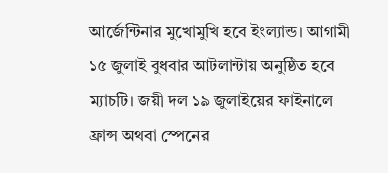আর্জেন্টিনার মুখোমুখি হবে ইংল্যান্ড। আগামী ১৫ জুলাই বুধবার আটলান্টায় অনুষ্ঠিত হবে ম্যাচটি। জয়ী দল ১৯ জুলাইয়ের ফাইনালে ফ্রান্স অথবা স্পেনের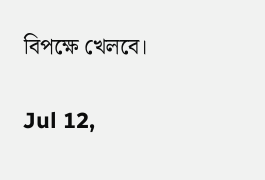বিপক্ষে খেলবে।

Jul 12,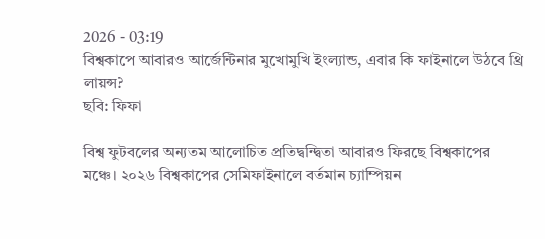2026 - 03:19
বিশ্বকাপে আবারও আর্জেন্টিনার মুখোমুখি ইংল্যান্ড, এবার কি ফাইনালে উঠবে থ্রি লায়ন্স?
ছবি: ফিফা

বিশ্ব ফুটবলের অন্যতম আলোচিত প্রতিদ্বন্দ্বিতা আবারও ফিরছে বিশ্বকাপের মঞ্চে। ২০২৬ বিশ্বকাপের সেমিফাইনালে বর্তমান চ্যাম্পিয়ন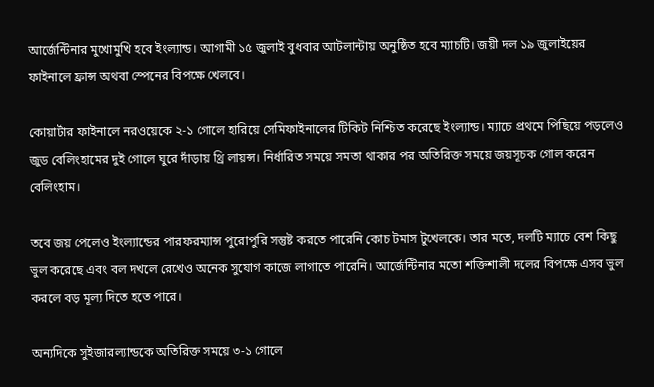আর্জেন্টিনার মুখোমুখি হবে ইংল্যান্ড। আগামী ১৫ জুলাই বুধবার আটলান্টায় অনুষ্ঠিত হবে ম্যাচটি। জয়ী দল ১৯ জুলাইয়ের ফাইনালে ফ্রান্স অথবা স্পেনের বিপক্ষে খেলবে।

কোয়ার্টার ফাইনালে নরওয়েকে ২-১ গোলে হারিয়ে সেমিফাইনালের টিকিট নিশ্চিত করেছে ইংল্যান্ড। ম্যাচে প্রথমে পিছিয়ে পড়লেও জুড বেলিংহামের দুই গোলে ঘুরে দাঁড়ায় থ্রি লায়ন্স। নির্ধারিত সময়ে সমতা থাকার পর অতিরিক্ত সময়ে জয়সূচক গোল করেন বেলিংহাম।

তবে জয় পেলেও ইংল্যান্ডের পারফরম্যান্স পুরোপুরি সন্তুষ্ট করতে পারেনি কোচ টমাস টুখেলকে। তার মতে, দলটি ম্যাচে বেশ কিছু ভুল করেছে এবং বল দখলে রেখেও অনেক সুযোগ কাজে লাগাতে পারেনি। আর্জেন্টিনার মতো শক্তিশালী দলের বিপক্ষে এসব ভুল করলে বড় মূল্য দিতে হতে পারে।

অন্যদিকে সুইজারল্যান্ডকে অতিরিক্ত সময়ে ৩-১ গোলে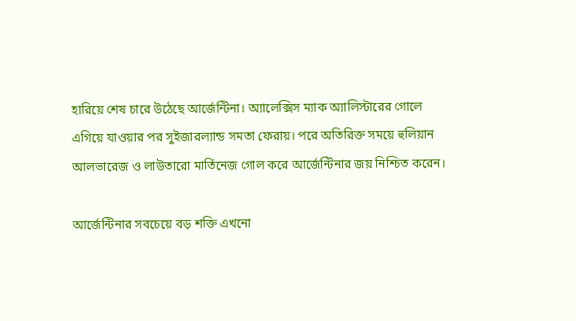হারিয়ে শেষ চারে উঠেছে আর্জেন্টিনা। অ্যালেক্সিস ম্যাক অ্যালিস্টারের গোলে এগিয়ে যাওয়ার পর সুইজারল্যান্ড সমতা ফেরায়। পরে অতিরিক্ত সময়ে হুলিয়ান আলভারেজ ও লাউতারো মার্তিনেজ গোল করে আর্জেন্টিনার জয় নিশ্চিত করেন।

আর্জেন্টিনার সবচেয়ে বড় শক্তি এখনো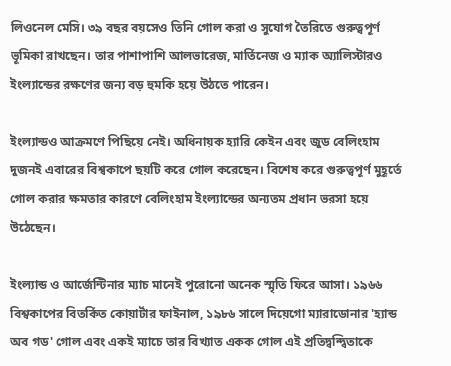লিওনেল মেসি। ৩৯ বছর বয়সেও তিনি গোল করা ও সুযোগ তৈরিতে গুরুত্বপূর্ণ ভূমিকা রাখছেন। তার পাশাপাশি আলভারেজ, মার্তিনেজ ও ম্যাক অ্যালিস্টারও ইংল্যান্ডের রক্ষণের জন্য বড় হুমকি হয়ে উঠতে পারেন।

ইংল্যান্ডও আক্রমণে পিছিয়ে নেই। অধিনায়ক হ্যারি কেইন এবং জুড বেলিংহাম দুজনই এবারের বিশ্বকাপে ছয়টি করে গোল করেছেন। বিশেষ করে গুরুত্বপূর্ণ মুহূর্তে গোল করার ক্ষমতার কারণে বেলিংহাম ইংল্যান্ডের অন্যতম প্রধান ভরসা হয়ে উঠেছেন।

ইংল্যান্ড ও আর্জেন্টিনার ম্যাচ মানেই পুরোনো অনেক স্মৃতি ফিরে আসা। ১৯৬৬ বিশ্বকাপের বিতর্কিত কোয়ার্টার ফাইনাল, ১৯৮৬ সালে দিয়েগো ম্যারাডোনার 'হ্যান্ড অব গড' গোল এবং একই ম্যাচে তার বিখ্যাত একক গোল এই প্রতিদ্বন্দ্বিতাকে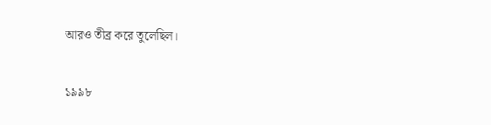আরও তীব্র করে তুলেছিল।

১৯৯৮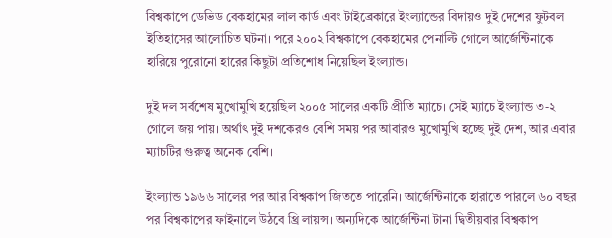বিশ্বকাপে ডেভিড বেকহামের লাল কার্ড এবং টাইব্রেকারে ইংল্যান্ডের বিদায়ও দুই দেশের ফুটবল ইতিহাসের আলোচিত ঘটনা। পরে ২০০২ বিশ্বকাপে বেকহামের পেনাল্টি গোলে আর্জেন্টিনাকে হারিয়ে পুরোনো হারের কিছুটা প্রতিশোধ নিয়েছিল ইংল্যান্ড।

দুই দল সর্বশেষ মুখোমুখি হয়েছিল ২০০৫ সালের একটি প্রীতি ম্যাচে। সেই ম্যাচে ইংল্যান্ড ৩-২ গোলে জয় পায়। অর্থাৎ দুই দশকেরও বেশি সময় পর আবারও মুখোমুখি হচ্ছে দুই দেশ, আর এবার ম্যাচটির গুরুত্ব অনেক বেশি।

ইংল্যান্ড ১৯৬৬ সালের পর আর বিশ্বকাপ জিততে পারেনি। আর্জেন্টিনাকে হারাতে পারলে ৬০ বছর পর বিশ্বকাপের ফাইনালে উঠবে থ্রি লায়ন্স। অন্যদিকে আর্জেন্টিনা টানা দ্বিতীয়বার বিশ্বকাপ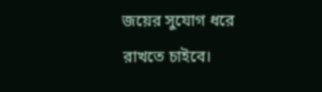জয়ের সুযোগ ধরে রাখতে চাইবে।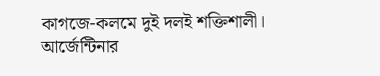কাগজে-কলমে দুই দলই শক্তিশালী। আর্জেন্টিনার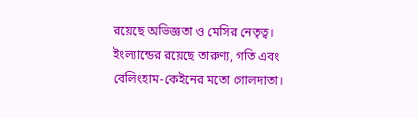রয়েছে অভিজ্ঞতা ও মেসির নেতৃত্ব। ইংল্যান্ডের রয়েছে তারুণ্য, গতি এবং বেলিংহাম-কেইনের মতো গোলদাতা।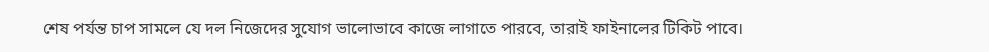শেষ পর্যন্ত চাপ সামলে যে দল নিজেদের সুযোগ ভালোভাবে কাজে লাগাতে পারবে, তারাই ফাইনালের টিকিট পাবে।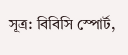সূত্র: বিবিসি স্পোর্ট,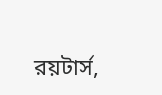রয়টার্স,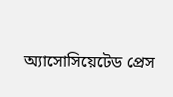অ্যাসোসিয়েটেড প্রেস